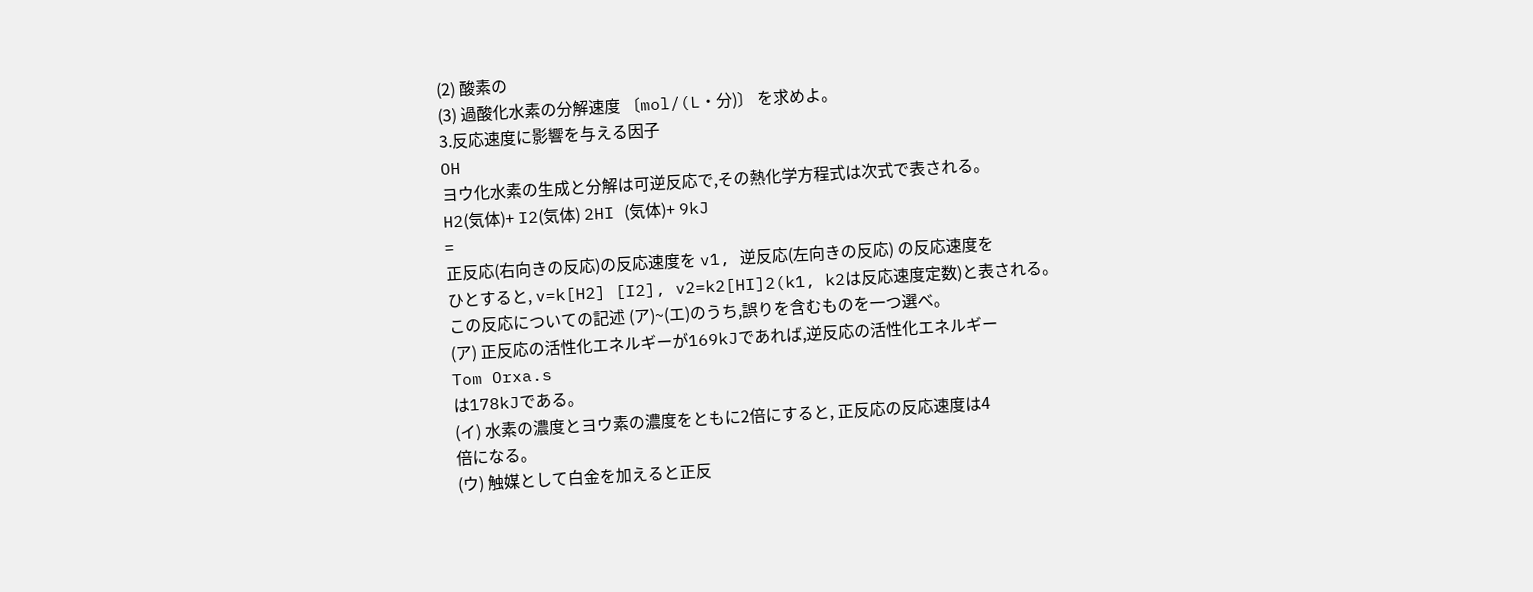(2) 酸素の
(3) 過酸化水素の分解速度 〔mol/(L・分)〕 を求めよ。
3.反応速度に影響を与える因子
OH
ヨウ化水素の生成と分解は可逆反応で,その熱化学方程式は次式で表される。
H2(気体)+ I2(気体) 2HI (気体)+ 9kJ
=
正反応(右向きの反応)の反応速度を v1, 逆反応(左向きの反応) の反応速度を
ひとすると, v=k[H2] [I2], v2=k2[HI]2(k1, k2は反応速度定数)と表される。
この反応についての記述 (ア)~(エ)のうち,誤りを含むものを一つ選べ。
(ア) 正反応の活性化エネルギーが169kJであれば,逆反応の活性化エネルギー
Tom Orxa.s
は178kJである。
(イ) 水素の濃度とヨウ素の濃度をともに2倍にすると, 正反応の反応速度は4
倍になる。
(ウ) 触媒として白金を加えると正反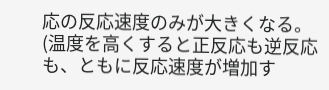応の反応速度のみが大きくなる。
(温度を高くすると正反応も逆反応も、ともに反応速度が増加す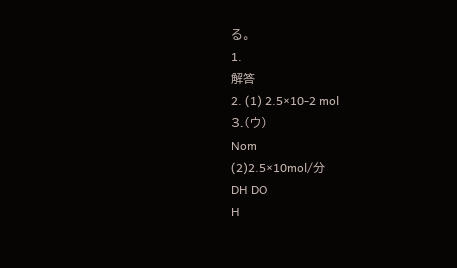る。
1.
解答
2. (1) 2.5×10-2 mol
3.(ウ)
Nom
(2)2.5×10mol/分
DH DO
H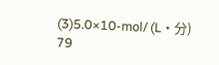(3)5.0×10-mol/ (L・分)
79